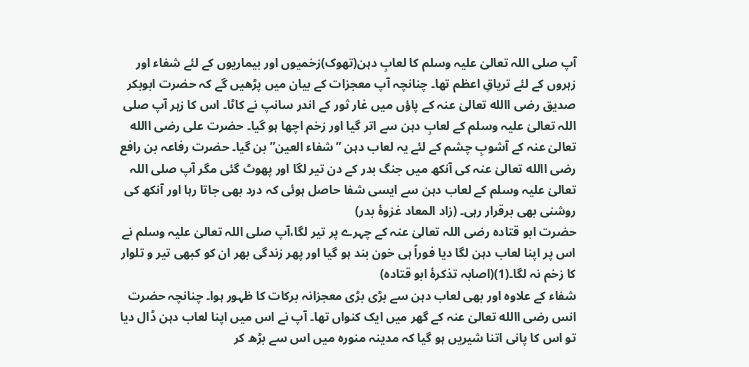آپ صلی اللہ تعالیٰ علیہ وسلم کا لعابِ دہن(تھوک)زخمیوں اور بیماریوں کے لئے شفاء اور زہروں کے لئے تریاقِ اعظم تھا۔ چنانچہ آپ معجزات کے بیان میں پڑھیں گے کہ حضرت ابوبکر صدیق رضی االله تعالیٰ عنہ کے پاؤں میں غار ثور کے اندر سانپ نے کاٹا۔ اس کا زہر آپ صلی اللہ تعالیٰ علیہ وسلم کے لعابِ دہن سے اتر گیا اور زخم اچھا ہو گیا۔ حضرت علی رضی االله تعالیٰ عنہ کے آشوبِ چشم کے لئے یہ لعاب دہن ”شفاء العین” بن گیا۔ حضرت رفاعہ بن رافع رضی االله تعالیٰ عنہ کی آنکھ میں جنگ بدر کے دن تیر لگا اور پھوٹ گئی مگر آپ صلی اللہ تعالیٰ علیہ وسلم کے لعاب دہن سے ایسی شفا حاصل ہوئی کہ درد بھی جاتا رہا اور آنکھ کی روشنی بھی برقرار رہی۔ (زاد المعاد غزوۂ بدر)
حضرت ابو قتادہ رضی اللہ تعالیٰ عنہ کے چہرے پر تیر لگا،آپ صلی اللہ تعالیٰ علیہ وسلم نے اس پر اپنا لعاب دہن لگا دیا فوراً ہی خون بند ہو گیا اور پھر زندگی بھر ان کو کبھی تیر و تلوار کا زخم نہ لگا۔(1)(اصابہ تذکرۂ ابو قتادہ)
شفاء کے علاوہ اور بھی لعاب دہن سے بڑی بڑی معجزانہ برکات کا ظہور ہوا۔ چنانچہ حضرت انس رضی االله تعالیٰ عنہ کے گھر میں ایک کنواں تھا۔ آپ نے اس میں اپنا لعاب دہن ڈال دیا تو اس کا پانی اتنا شیریں ہو گیا کہ مدینہ منورہ میں اس سے بڑھ کر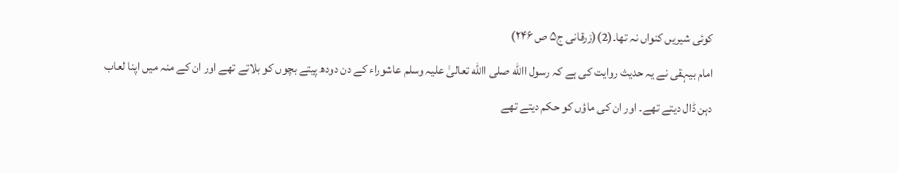کوئی شیریں کنواں نہ تھا۔(2)(زرقانی ج۵ ص ۲۴۶)
امام بیہقی نے یہ حدیث روایت کی ہے کہ رسول االله صلی االله تعالیٰ علیہ وسلم عاشوراء کے دن دودھ پیتے بچوں کو بلاتے تھے اور ان کے منہ میں اپنا لعاب دہن ڈال دیتے تھے۔ اور ان کی ماؤں کو حکم دیتے تھے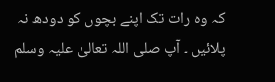کہ وہ رات تک اپنے بچوں کو دودھ نہ پلائیں ۔ آپ صلی اللہ تعالیٰ علیہ وسلم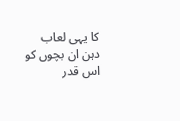کا یہی لعاب دہن ان بچوں کو اس قدر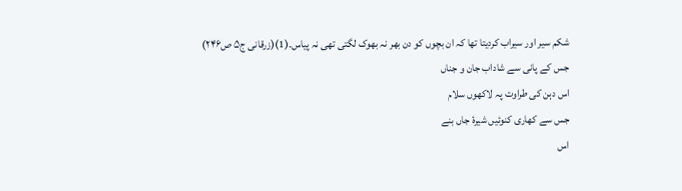شکم سیر اور سیراب کردیتا تھا کہ ان بچوں کو دن بھر نہ بھوک لگتی تھی نہ پیاس۔(1)(زرقانی ج۵ ص۲۴۶)
جس کے پانی سے شاداب جان و جناں
اس دہن کی طراوت پہ لاکھوں سلام
جس سے کھاری کنوئیں شیرۂ جاں بنے
اس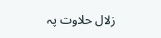زلال حلاوت پہ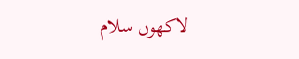لاکھوں سلام